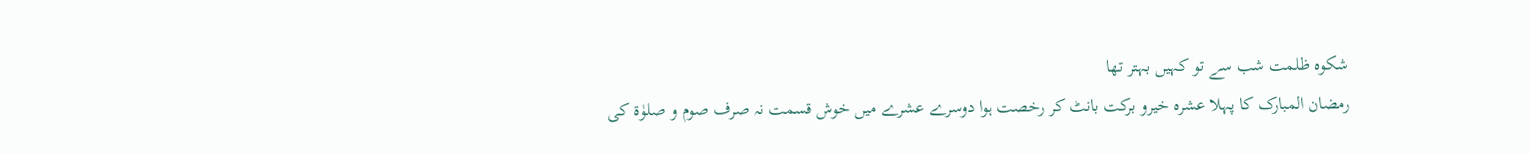شکوہ ظلمت شب سے تو کہیں بہتر تھا
رمضان المبارک کا پہلا عشرہ خیرو برکت بانٹ کر رخصت ہوا دوسرے عشرے میں خوش قسمت نہ صرف صوم و صلوٰۃ کی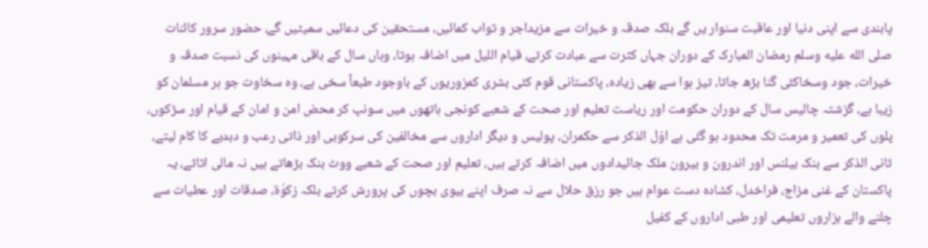پابندی سے اپنی دنیا اور عاقبت سنوار یں گے بلکہ صدقہ و خیرات سے مزیداجر و ثواب کمائیں، مستحقین کی دعائیں سمیٹیں گے، حضور سرور کائنات صلى الله عليه وسلم رمضان المبارک کے دوران جہاں کثرت سے عبادت کرتے، قیام اللیل میں اضافہ ہوتا، وہاں سال کے باقی مہینوں کی نسبت صدقہ و خیرات، جود وسخاکئی گنا بڑھ جاتا، تیز ہوا سے بھی زیادہ، پاکستانی قوم کئی بشری کمزوریوں کے باوجود طبعاً سخی ہے، وہ سخاوت جو ہر مسلمان کو زیبا ہے، گزشتہ چالیس سال کے دوران حکومت اور ریاست تعلیم اور صحت کے شعبے کونجی ہاتھوں میں سونپ کر محض امن و امان کے قیام اور سڑکوں، پلوں کی تعمیر و مرمت تک محدود ہو گئی ہے اوّل الذکر سے حکمران، پولیس و دیگر اداروں سے مخالفین کی سرکوبی اور ذاتی رعب و دبدبے کا کام لیتے، ثانی الذکر سے بنک بیلنس اور اندرون و بیرون ملک جائیدادوں میں اضافہ کرتے ہیں، تعلیم اور صحت کے شعبے ووٹ بنک بڑھاتے ہیں نہ مالی اثاثے، یہ پاکستان کے غنی مزاج، فراخدل، کشادہ دست عوام ہیں جو رزق حلال سے نہ صرف اپنے بیوی بچوں کی پرورش کرتے بلکہ زکوٰۃ، صدقات اور عطیات سے چلنے والے ہزاروں تعلیمی اور طبی اداروں کے کفیل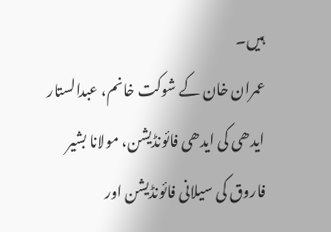ہیں۔
عمران خان کے شوکت خانم، عبدالستار ایدھی کی ایدھی فائونڈیشن، مولانا بشیر فاروق کی سیلانی فائونڈیشن اور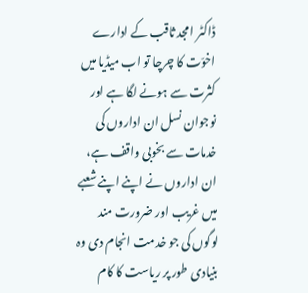ڈاکٹر امجد ثاقب کے ادارے اخوّت کا چرچا تو اب میڈیا میں کثرت سے ہونے لگا ہے اور نوجوان نسل ان اداروں کی خدمات سے بخوبی واقف ہے، ان اداروں نے اپنے اپنے شعبے میں غریب اور ضرورت مند لوگوں کی جو خدمت انجام دی وہ بنیادی طور پر ریاست کا کام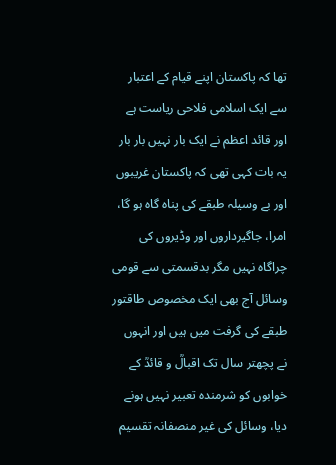تھا کہ پاکستان اپنے قیام کے اعتبار سے ایک اسلامی فلاحی ریاست ہے اور قائد اعظم نے ایک بار نہیں بار بار یہ بات کہی تھی کہ پاکستان غریبوں اور بے وسیلہ طبقے کی پناہ گاہ ہو گا، امرا، جاگیرداروں اور وڈیروں کی چراگاہ نہیں مگر بدقسمتی سے قومی وسائل آج بھی ایک مخصوص طاقتور طبقے کی گرفت میں ہیں اور انہوں نے پچھتر سال تک اقبالؒ و قائدؒ کے خوابوں کو شرمندہ تعبیر نہیں ہونے دیا، وسائل کی غیر منصفانہ تقسیم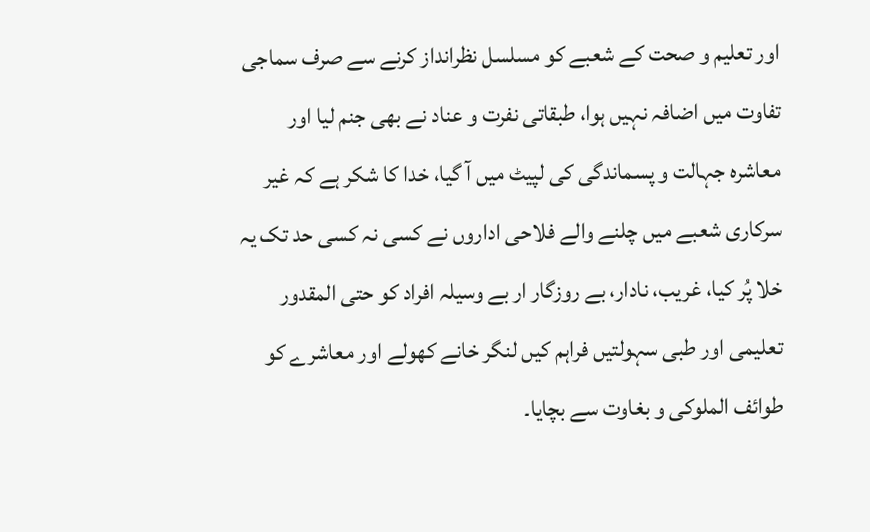اور تعلیم و صحت کے شعبے کو مسلسل نظرانداز کرنے سے صرف سماجی تفاوت میں اضافہ نہیں ہوا، طبقاتی نفرت و عناد نے بھی جنم لیا اور معاشرہ جہالت و پسماندگی کی لپیٹ میں آ گیا، خدا کا شکر ہے کہ غیر سرکاری شعبے میں چلنے والے فلاحی اداروں نے کسی نہ کسی حد تک یہ خلا پُر کیا، غریب، نادار، بے روزگار ار بے وسیلہ افراد کو حتی المقدور تعلیمی اور طبی سہولتیں فراہم کیں لنگر خانے کھولے اور معاشرے کو طوائف الملوکی و بغاوت سے بچایا۔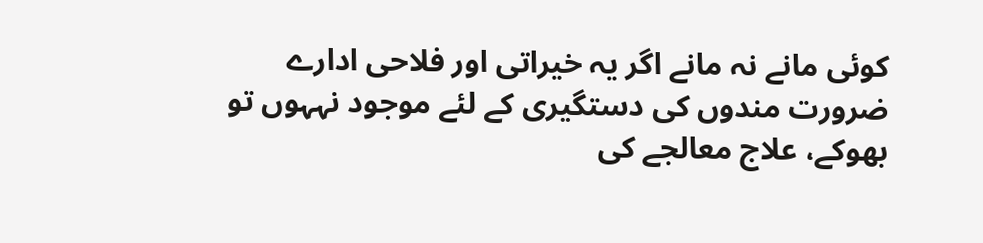کوئی مانے نہ مانے اگر یہ خیراتی اور فلاحی ادارے ضرورت مندوں کی دستگیری کے لئے موجود نہہوں تو بھوکے، علاج معالجے کی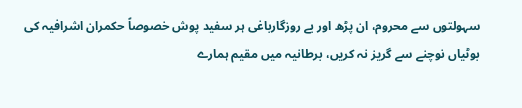سہولتوں سے محروم، ان پڑھ اور بے روزگارباغی ہر سفید پوش خصوصاً حکمران اشرافیہ کی بوٹیاں نوچنے سے گریز نہ کریں، برطانیہ میں مقیم ہمارے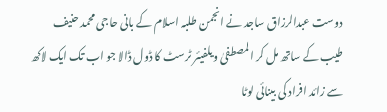دوست عبدالرزاق ساجد نے انجمن طلبہ اسلام کے بانی حاجی محمد حنیف طیب کے ساتھ مل کر المصطفیٰ ویلفیئر ٹرسٹ کا ڈول ڈالا جو اب تک ایک لاکھ سے زائد افراد کی بینائی لوٹا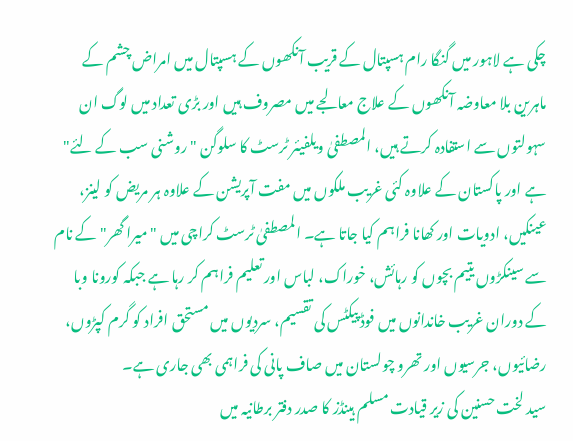چکی ہے لاہور میں گنگا رام ہسپتال کے قریب آنکھوں کے ہسپتال میں امراض چشم کے ماہرین بلا معاوضہ آنکھوں کے علاج معالجے میں مصروف ہیں اور بڑی تعداد میں لوگ ان سہولتوں سے استفادہ کرتے ہیں، المصطفیٰ ویلفیئر ٹرسٹ کا سلوگن "روشنی سب کے لئے" ہے اور پاکستان کے علاوہ کئی غریب ملکوں میں مفت آپریشن کے علاوہ ہر مریض کو لینز، عینکیں، ادویات اور کھانا فراہم کیا جاتا ہے۔ المصطفیٰ ٹرسٹ کراچی میں "میرا گھر" کے نام سے سینکڑوں یتیم بچوں کو رہائش، خوراک، لباس اور تعلیم فراہم کر رہا ہے جبکہ کورونا وبا کے دوران غریب خاندانوں میں فوڈ پیکٹس کی تقسیم، سردیوں میں مستحق افراد کو گرم کپڑوں، رضائیوں، جرسیوں اور تھرو چولستان میں صاف پانی کی فراہمی بھی جاری ہے۔
سید لخت حسنین کی زیر قیادت مسلم ہینڈز کا صدر دفتر برطانیہ میں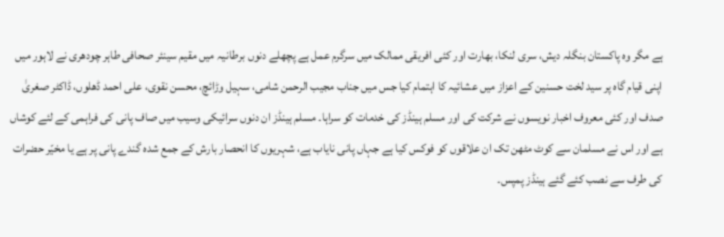ہے مگر وہ پاکستان بنگلہ دیش، سری لنکا، بھارت اور کئی افریقی ممالک میں سرگرم عمل ہے پچھلے دنوں برطانیہ میں مقیم سینئر صحافی طاہر چودھری نے لاہور میں اپنی قیام گاہ پر سید لخت حسنین کے اعزاز میں عشائیہ کا اہتمام کیا جس میں جناب مجیب الرحمن شامی، سہیل وڑائچ، محسن نقوی، علی احمد ڈھلوں، ڈاکٹر صغریٰ صدف اور کئی معروف اخبار نویسوں نے شرکت کی اور مسلم ہینڈز کی خدمات کو سراہا۔ مسلم ہینڈز ان دنوں سرائیکی وسیب میں صاف پانی کی فراہمی کے لئے کوشاں ہے اور اس نے مسلمان سے کوٹ مٹھن تک ان علاقوں کو فوکس کیا ہے جہاں پانی نایاب ہے، شہریوں کا انحصار بارش کے جمع شدہ گندے پانی پر ہے یا مخیّر حضرات کی طرف سے نصب کئے گئے ہینڈز پمپس۔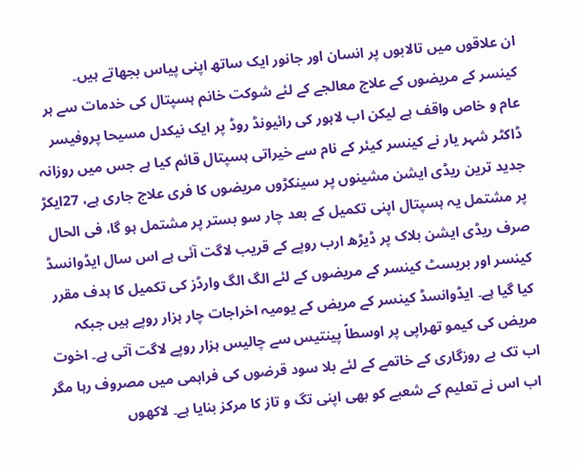ان علاقوں میں تالابوں پر انسان اور جانور ایک ساتھ اپنی پیاس بجھاتے ہیں۔
کینسر کے مریضوں کے علاج معالجے کے لئے شوکت خانم ہسپتال کی خدمات سے ہر عام و خاص واقف ہے لیکن اب لاہور کی رائیونڈ روڈ پر ایک نیکدل مسیحا پروفیسر ڈاکٹر شہر یار نے کینسر کیئر کے نام سے خیراتی ہسپتال قائم کیا ہے جس میں روزانہ جدید ترین ریڈی ایشن مشینوں پر سینکڑوں مریضوں کا فری علاج جاری ہے، 27ایکڑ پر مشتمل یہ ہسپتال اپنی تکمیل کے بعد چار سو بستر پر مشتمل ہو گا، فی الحال صرف ریڈی ایشن بلاک پر ڈیڑھ ارب روپے کے قریب لاگت آئی ہے اس سال ایڈوانسڈ کینسر اور بریسٹ کینسر کے مریضوں کے لئے الگ الگ وارڈز کی تکمیل کا ہدف مقرر کیا گیا ہے۔ ایڈوانسڈ کینسر کے مریض کے یومیہ اخراجات چار ہزار روپے ہیں جبکہ مریض کی کیمو تھراپی پر اوسطاً پینتیس سے چالیس ہزار روپے لاگت آتی ہے۔ اخوت اب تک بے روزگاری کے خاتمے کے لئے بلا سود قرضوں کی فراہمی میں مصروف رہا مگر اب اس نے تعلیم کے شعبے کو بھی اپنی تگ و تاز کا مرکز بنایا ہے۔ لاکھوں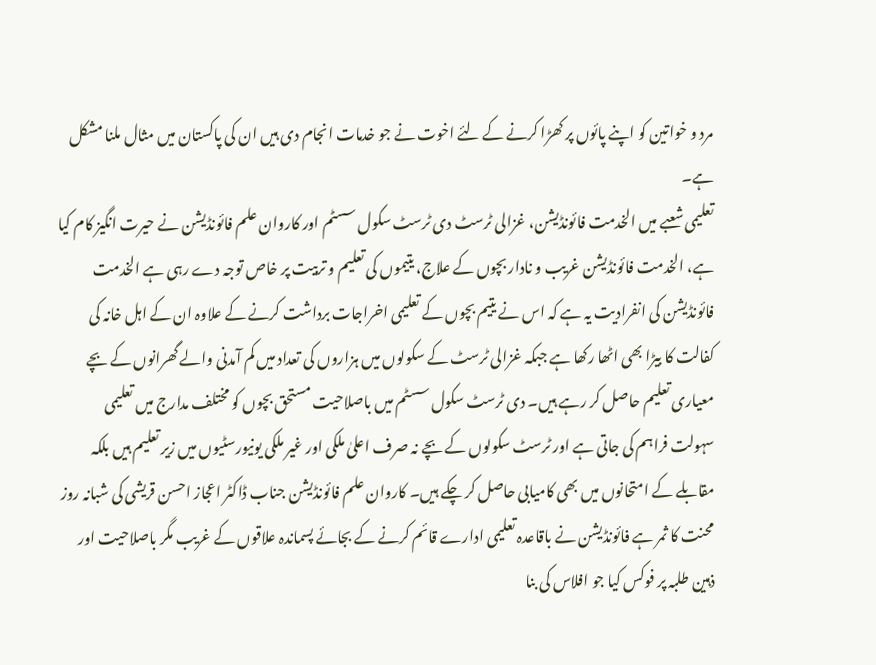مرد و خواتین کو اپنے پائوں پر کھڑا کرنے کے لئے اخوت نے جو خدمات انجام دی ہیں ان کی پاکستان میں مثال ملنا مشکل ہے۔
تعلیمی شعبے میں الخدمت فائونڈیشن، غزالی ٹرسٹ دی ٹرسٹ سکول سسٹم اور کاروان علم فائونڈیشن نے حیرت انگیز کام کیا ہے، الخدمت فائونڈیشن غریب و نادار بچوں کے علاج، یتیموں کی تعلیم و تربیت پر خاص توجہ دے رہی ہے الخدمت فائونڈیشن کی انفرادیت یہ ہے کہ اس نے یتیم بچوں کے تعلیمی اخراجات برداشت کرنے کے علاوہ ان کے اہل خانہ کی کفالت کا بیڑا بھی اٹھا رکھا ہے جبکہ غزالی ٹرسٹ کے سکولوں میں ہزاروں کی تعداد میں کم آمدنی والے گھرانوں کے بچے معیاری تعلیم حاصل کر رہے ہیں۔ دی ٹرسٹ سکول سسٹم میں باصلاحیت مستحق بچوں کو مختلف مدارج میں تعلیمی سہولت فراہم کی جاتی ہے اور ٹرسٹ سکولوں کے بچے نہ صرف اعلیٰ ملکی اور غیر ملکی یونیورسٹیوں میں زیر تعلیم ہیں بلکہ مقابلے کے امتحانوں میں بھی کامیابی حاصل کر چکے ہیں۔ کاروان علم فائونڈیشن جناب ڈاکٹر اعجاز احسن قریشی کی شبانہ روز محنت کا ثمر ہے فائونڈیشن نے باقاعدہ تعلیمی ادارے قائم کرنے کے بجائے پسماندہ علاقوں کے غریب مگر باصلاحیت اور ذہین طلبہ پر فوکس کیا جو افلاس کی بنا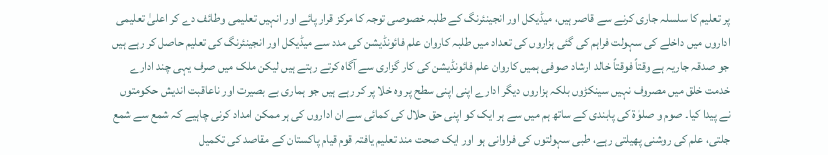پر تعلیم کا سلسلہ جاری کرنے سے قاصر ہیں، میڈیکل اور انجینئرنگ کے طلبہ خصوصی توجہ کا مرکز قرار پائے اور انہیں تعلیمی وطائف دے کر اعلیٰ تعلیمی اداروں میں داخلے کی سہولت فراہم کی گئی ہزاروں کی تعداد میں طلبہ کاروان علم فائونڈیشن کی مدد سے میڈیکل اور انجینئرنگ کی تعلیم حاصل کر رہے ہیں جو صدقہ جاریہ ہے وقتاً فوقتاً خالد ارشاد صوفی ہمیں کاروان علم فائونڈیشن کی کار گزاری سے آگاہ کرتے رہتے ہیں لیکن ملک میں صرف یہی چند ادارے خدمت خلق میں مصروف نہیں سینکڑوں بلکہ ہزاروں دیگر ادارے اپنی اپنی سطح پر وہ خلا پر کر رہے ہیں جو ہماری بے بصیرت اور ناعاقبت اندیش حکومتوں نے پیدا کیا۔ صوم و صلوٰۃ کی پابندی کے ساتھ ہم میں سے ہر ایک کو اپنی حق حلال کی کمائی سے ان اداروں کی ہر ممکن امداد کرنی چاہیے کہ شمع سے شمع جلتی، علم کی روشنی پھیلتی رہے، طبی سہولتوں کی فراوانی ہو اور ایک صحت مند تعلیم یافتہ قوم قیام پاکستان کے مقاصد کی تکمیل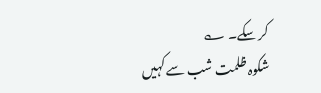کر سکے۔ ؎
شکوہ ظلمت شب سے کہیں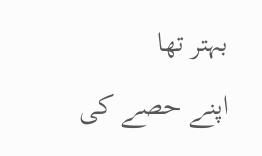بہتر تھا
اپنے حصے کی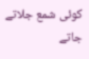کوئی شمع جلاتے جاتے